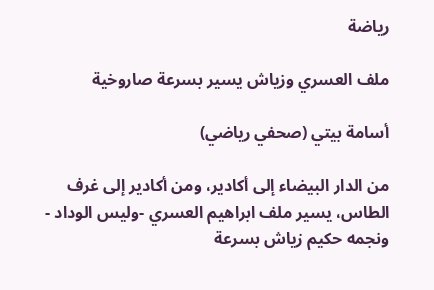رياضة

ملف العسري وزياش يسير بسرعة صاروخية

أسامة بيتي (صحفي رياضي)

من الدار البيضاء إلى أكادير، ومن أكادير إلى غرف الطاس، يسير ملف ابراهيم العسري -وليس الوداد - ونجمه حكيم زياش بسرعة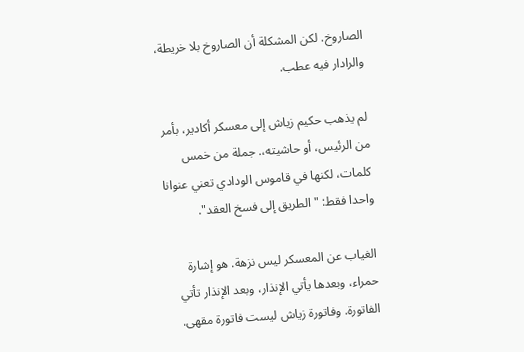الصاروخ. لكن المشكلة أن الصاروخ بلا خريطة، والرادار فيه عطب.

لم يذهب حكيم زياش إلى معسكر أكادير، بأمر من الرئيس، أو حاشيته،. جملة من خمس كلمات، لكنها في قاموس الودادي تعني عنوانا واحدا فقط: " الطريق إلى فسخ العقد".

الغياب عن المعسكر ليس نزهة. هو إشارة حمراء، وبعدها يأتي الإنذار، وبعد الإنذار تأتي الفاتورة. وفاتورة زياش ليست فاتورة مقهى.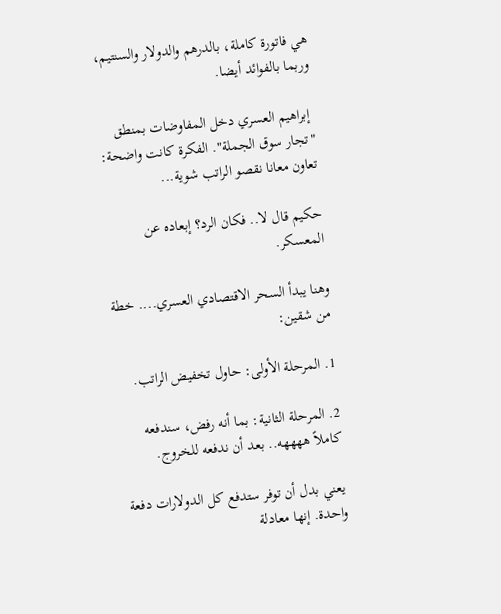هي فاتورة كاملة، بالدرهم والدولار والسنتيم، وربما بالفوائد أيضا.

 إبراهيم العسري دخل المفاوضات بمنطق "تجار سوق الجملة". الفكرة كانت واضحة: تعاون معانا نقصو الراتب شوية...

حكيم قال لا.. فكان الرد؟ إبعاده عن المعسكر.

وهنا يبدأ السحر الاقتصادي العسري.... خطة من شقين:

1. المرحلة الأولى: حاول تخفيض الراتب.

2. المرحلة الثانية: بما أنه رفض، سندفعه كاملاً ههههه.. بعد أن ندفعه للخروج.

يعني بدل أن توفر ستدفع كل الدولارات دفعة واحدة. إنها معادلة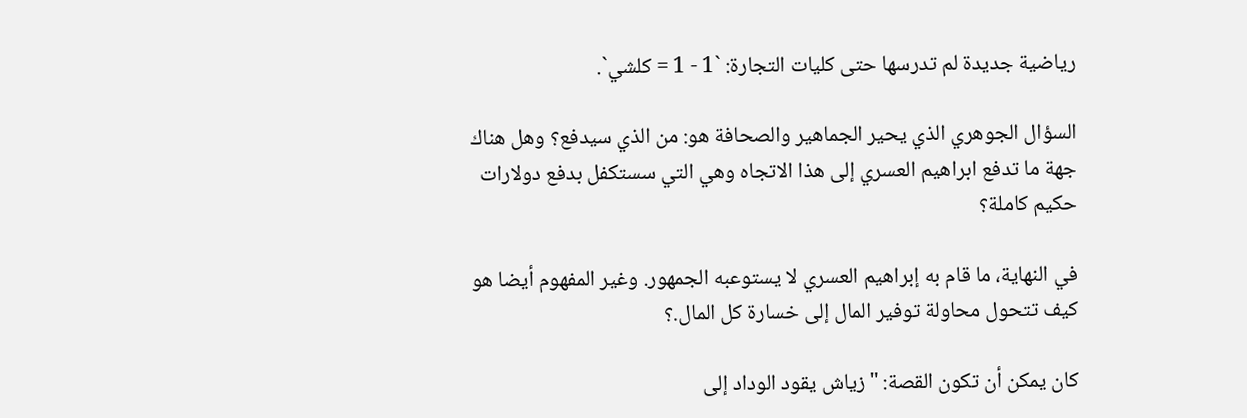رياضية جديدة لم تدرسها حتى كليات التجارة: `1 - 1 = كلشي`.

السؤال الجوهري الذي يحير الجماهير والصحافة هو: من الذي سيدفع؟ وهل هناك جهة ما تدفع ابراهيم العسري إلى هذا الاتجاه وهي التي سستكفل بدفع دولارات حكيم كاملة؟

في النهاية، ما قام به إبراهيم العسري لا يستوعبه الجمهور. وغير المفهوم أيضا هو كيف تتحول محاولة توفير المال إلى خسارة كل المال.؟

كان يمكن أن تكون القصة: "زياش يقود الوداد إلى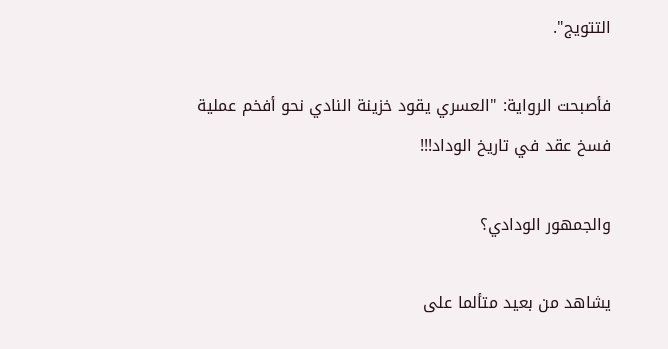التتويج".

فأصبحت الرواية: "العسري يقود خزينة النادي نحو أفخم عملية فسخ عقد في تاريخ الوداد!!!

والجمهور الودادي؟

يشاهد من بعيد متألما على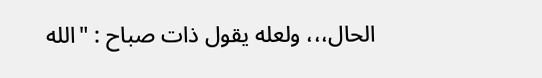الحال،،، ولعله يقول ذات صباح : "الله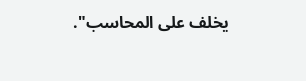يخلف على المحاسب".